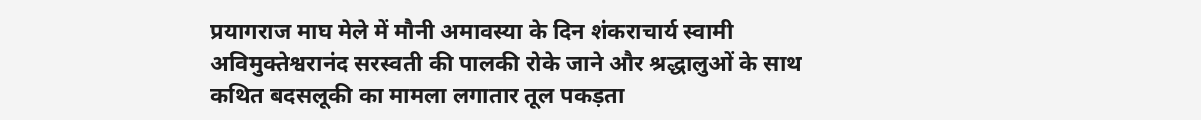प्रयागराज माघ मेले में मौनी अमावस्या के दिन शंकराचार्य स्वामी अविमुक्तेश्वरानंद सरस्वती की पालकी रोके जाने और श्रद्धालुओं के साथ कथित बदसलूकी का मामला लगातार तूल पकड़ता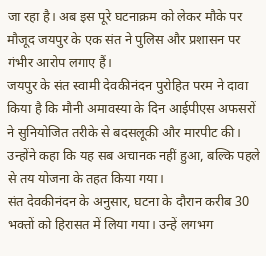जा रहा है। अब इस पूरे घटनाक्रम को लेकर मौके पर मौजूद जयपुर के एक संत ने पुलिस और प्रशासन पर गंभीर आरोप लगाए हैं।
जयपुर के संत स्वामी देवकीनंदन पुरोहित परम ने दावा किया है कि मौनी अमावस्या के दिन आईपीएस अफसरों ने सुनियोजित तरीके से बदसलूकी और मारपीट की। उन्होंने कहा कि यह सब अचानक नहीं हुआ, बल्कि पहले से तय योजना के तहत किया गया।
संत देवकीनंदन के अनुसार, घटना के दौरान करीब 30 भक्तों को हिरासत में लिया गया। उन्हें लगभग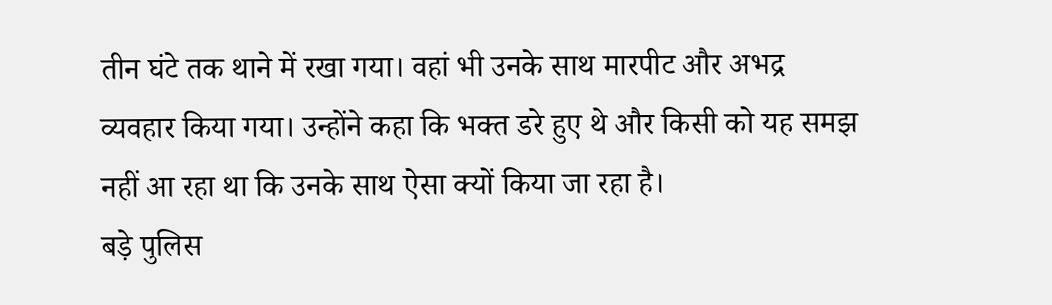तीन घंटे तक थाने में रखा गया। वहां भी उनके साथ मारपीट और अभद्र व्यवहार किया गया। उन्होंने कहा कि भक्त डरे हुए थे और किसी को यह समझ नहीं आ रहा था कि उनके साथ ऐसा क्यों किया जा रहा है।
बड़े पुलिस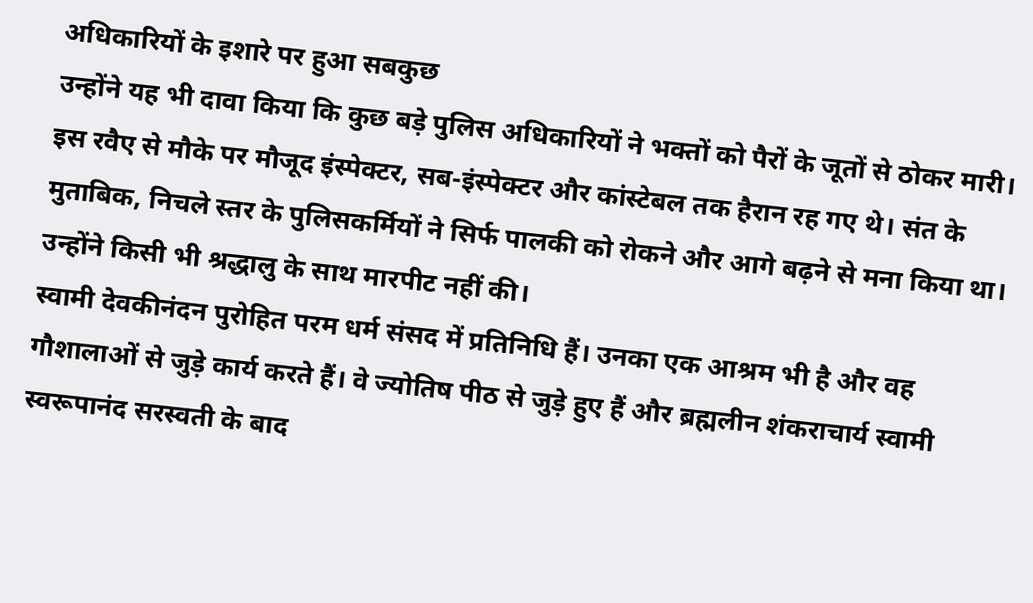अधिकारियों के इशारे पर हुआ सबकुछ
उन्होंने यह भी दावा किया कि कुछ बड़े पुलिस अधिकारियों ने भक्तों को पैरों के जूतों से ठोकर मारी। इस रवैए से मौके पर मौजूद इंस्पेक्टर, सब-इंस्पेक्टर और कांस्टेबल तक हैरान रह गए थे। संत के मुताबिक, निचले स्तर के पुलिसकर्मियों ने सिर्फ पालकी को रोकने और आगे बढ़ने से मना किया था। उन्होंने किसी भी श्रद्धालु के साथ मारपीट नहीं की।
स्वामी देवकीनंदन पुरोहित परम धर्म संसद में प्रतिनिधि हैं। उनका एक आश्रम भी है और वह गौशालाओं से जुड़े कार्य करते हैं। वे ज्योतिष पीठ से जुड़े हुए हैं और ब्रह्मलीन शंकराचार्य स्वामी स्वरूपानंद सरस्वती के बाद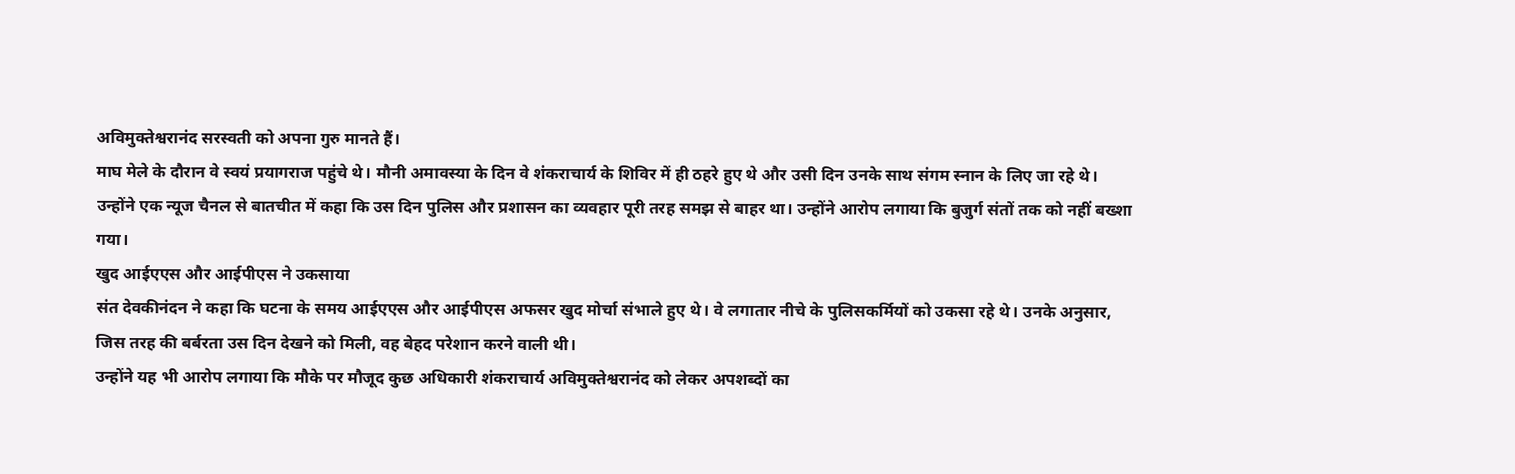अविमुक्तेश्वरानंद सरस्वती को अपना गुरु मानते हैं।
माघ मेले के दौरान वे स्वयं प्रयागराज पहुंचे थे। मौनी अमावस्या के दिन वे शंकराचार्य के शिविर में ही ठहरे हुए थे और उसी दिन उनके साथ संगम स्नान के लिए जा रहे थे। उन्होंने एक न्यूज चैनल से बातचीत में कहा कि उस दिन पुलिस और प्रशासन का व्यवहार पूरी तरह समझ से बाहर था। उन्होंने आरोप लगाया कि बुजुर्ग संतों तक को नहीं बख्शा गया।
खुद आईएएस और आईपीएस ने उकसाया
संत देवकीनंदन ने कहा कि घटना के समय आईएएस और आईपीएस अफसर खुद मोर्चा संभाले हुए थे। वे लगातार नीचे के पुलिसकर्मियों को उकसा रहे थे। उनके अनुसार, जिस तरह की बर्बरता उस दिन देखने को मिली, वह बेहद परेशान करने वाली थी।
उन्होंने यह भी आरोप लगाया कि मौके पर मौजूद कुछ अधिकारी शंकराचार्य अविमुक्तेश्वरानंद को लेकर अपशब्दों का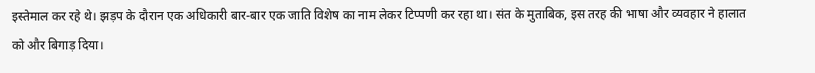इस्तेमाल कर रहे थे। झड़प के दौरान एक अधिकारी बार-बार एक जाति विशेष का नाम लेकर टिप्पणी कर रहा था। संत के मुताबिक, इस तरह की भाषा और व्यवहार ने हालात को और बिगाड़ दिया।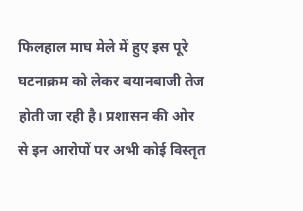फिलहाल माघ मेले में हुए इस पूरे घटनाक्रम को लेकर बयानबाजी तेज होती जा रही है। प्रशासन की ओर से इन आरोपों पर अभी कोई विस्तृत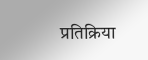प्रतिक्रिया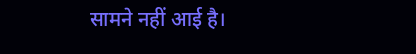सामने नहीं आई है।